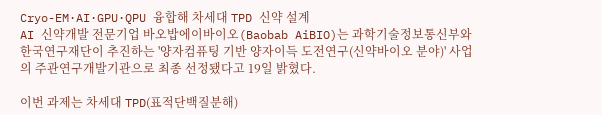Cryo-EM·AI·GPU·QPU 융합해 차세대 TPD 신약 설계
AI 신약개발 전문기업 바오밥에이바이오(Baobab AiBIO)는 과학기술정보통신부와 한국연구재단이 추진하는 '양자컴퓨팅 기반 양자이득 도전연구(신약바이오 분야)' 사업의 주관연구개발기관으로 최종 선정됐다고 19일 밝혔다.

이번 과제는 차세대 TPD(표적단백질분해)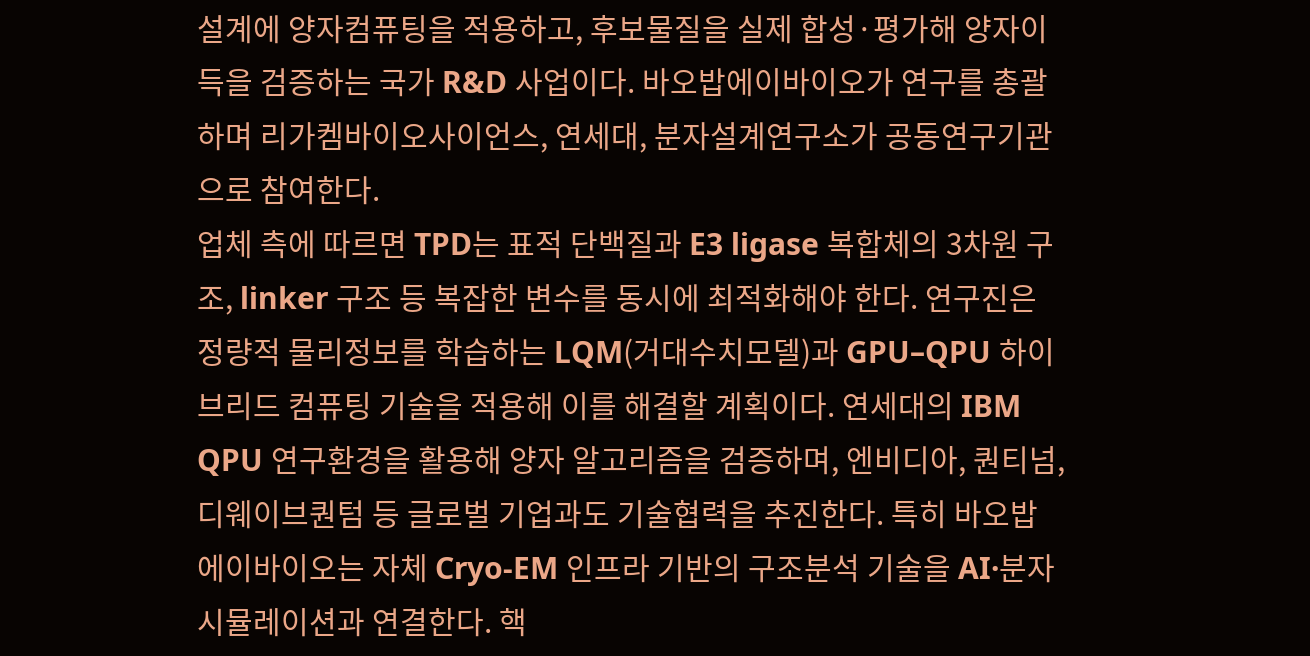설계에 양자컴퓨팅을 적용하고, 후보물질을 실제 합성·평가해 양자이득을 검증하는 국가 R&D 사업이다. 바오밥에이바이오가 연구를 총괄하며 리가켐바이오사이언스, 연세대, 분자설계연구소가 공동연구기관으로 참여한다.
업체 측에 따르면 TPD는 표적 단백질과 E3 ligase 복합체의 3차원 구조, linker 구조 등 복잡한 변수를 동시에 최적화해야 한다. 연구진은 정량적 물리정보를 학습하는 LQM(거대수치모델)과 GPU–QPU 하이브리드 컴퓨팅 기술을 적용해 이를 해결할 계획이다. 연세대의 IBM QPU 연구환경을 활용해 양자 알고리즘을 검증하며, 엔비디아, 퀀티넘, 디웨이브퀀텀 등 글로벌 기업과도 기술협력을 추진한다. 특히 바오밥에이바이오는 자체 Cryo-EM 인프라 기반의 구조분석 기술을 AI·분자시뮬레이션과 연결한다. 핵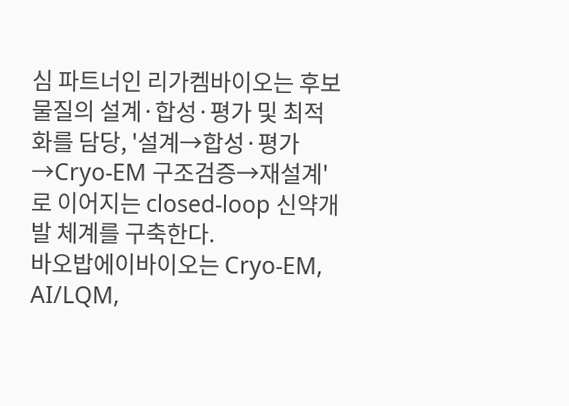심 파트너인 리가켐바이오는 후보물질의 설계·합성·평가 및 최적화를 담당, '설계→합성·평가→Cryo-EM 구조검증→재설계'로 이어지는 closed-loop 신약개발 체계를 구축한다.
바오밥에이바이오는 Cryo-EM, AI/LQM,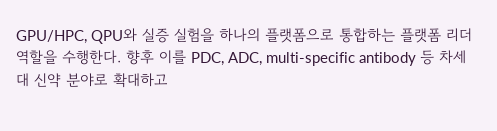GPU/HPC, QPU와 실증 실험을 하나의 플랫폼으로 통합하는 플랫폼 리더 역할을 수행한다. 향후 이를 PDC, ADC, multi-specific antibody 등 차세대 신약 분야로 확대하고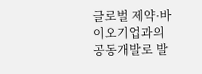글로벌 제약·바이오기업과의 공동개발로 발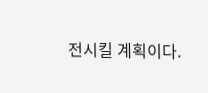전시킬 계획이다.